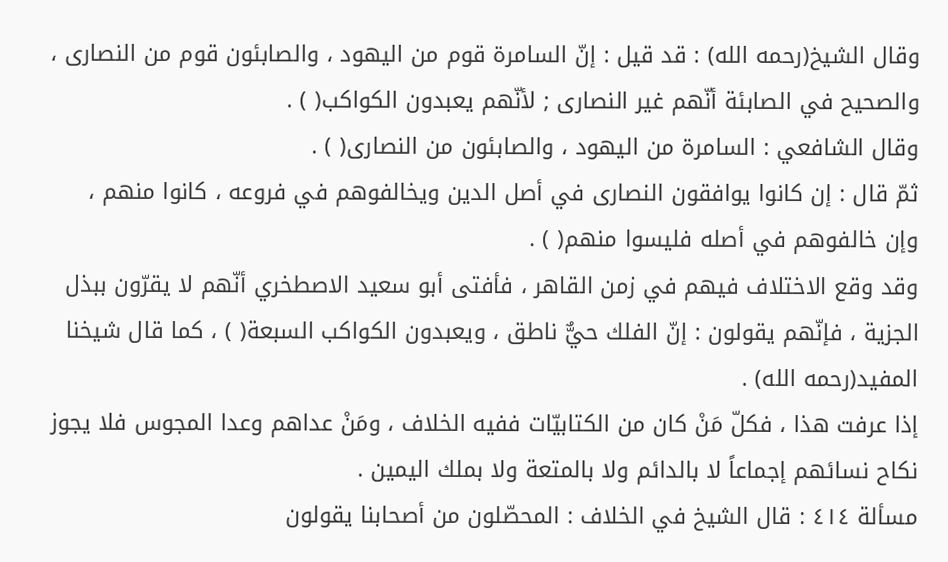وقال الشيخ(رحمه الله) : قد قيل : إنّ السامرة قوم من اليهود ، والصابئون قوم من النصارى ، والصحيح في الصابئة أنّهم غير النصارى ; لأنّهم يعبدون الكواكب( ) .
وقال الشافعي : السامرة من اليهود ، والصابئون من النصارى( ) .
ثمّ قال : إن كانوا يوافقون النصارى في أصل الدين ويخالفوهم في فروعه ، كانوا منهم ، وإن خالفوهم في أصله فليسوا منهم( ) .
وقد وقع الاختلاف فيهم في زمن القاهر ، فأفتى أبو سعيد الاصطخري أنّهم لا يقرّون ببذل الجزية ، فإنّهم يقولون : إنّ الفلك حيٌّ ناطق ، ويعبدون الكواكب السبعة( ) ، كما قال شيخنا المفيد(رحمه الله) .
إذا عرفت هذا ، فكلّ مَنْ كان من الكتابيّات ففيه الخلاف ، ومَنْ عداهم وعدا المجوس فلا يجوز نكاح نسائهم إجماعاً لا بالدائم ولا بالمتعة ولا بملك اليمين .
مسألة ٤١٤ : قال الشيخ في الخلاف : المحصّلون من أصحابنا يقولون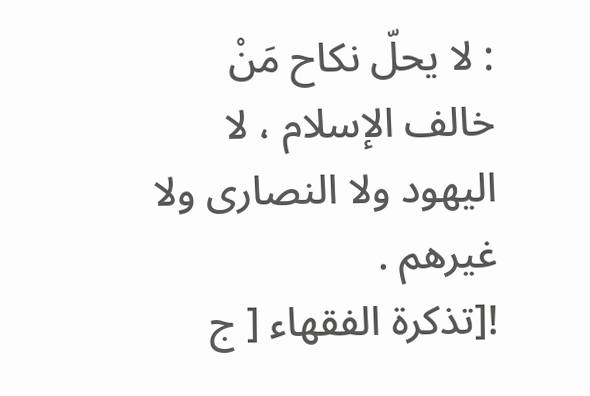: لا يحلّ نكاح مَنْ خالف الإسلام ، لا اليهود ولا النصارى ولا غيرهم .
![تذكرة الفقهاء [ ج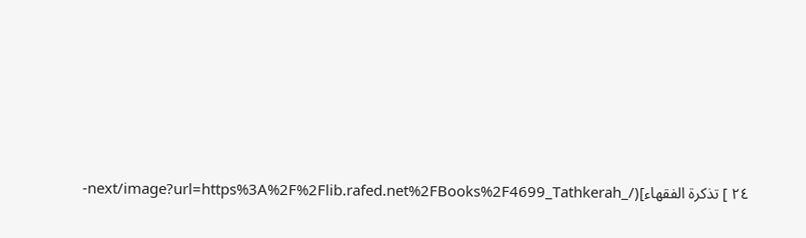٢٤ ] تذكرة الفقهاء](/_next/image?url=https%3A%2F%2Flib.rafed.net%2FBooks%2F4699_Tathkerah-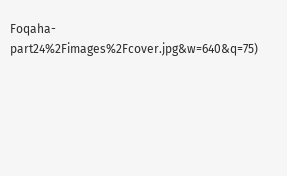Foqaha-part24%2Fimages%2Fcover.jpg&w=640&q=75)